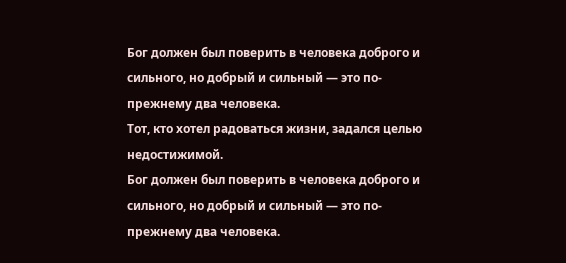Бог должен был поверить в человека доброго и сильного, но добрый и сильный — это по-прежнему два человека.
Тот, кто хотел радоваться жизни, задался целью недостижимой.
Бог должен был поверить в человека доброго и сильного, но добрый и сильный — это по-прежнему два человека.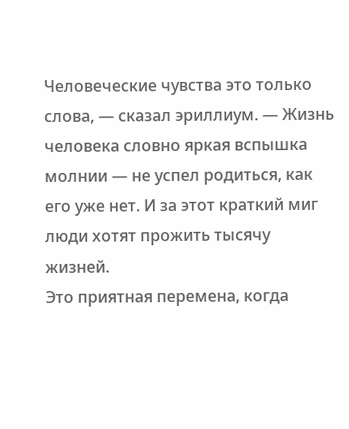Человеческие чувства это только слова, — сказал эриллиум. — Жизнь человека словно яркая вспышка молнии — не успел родиться, как его уже нет. И за этот краткий миг люди хотят прожить тысячу жизней.
Это приятная перемена, когда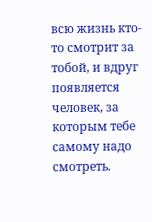всю жизнь кто-то смотрит за тобой, и вдруг появляется человек, за которым тебе самому надо смотреть.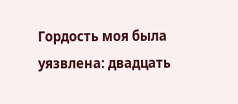Гордость моя была уязвлена: двадцать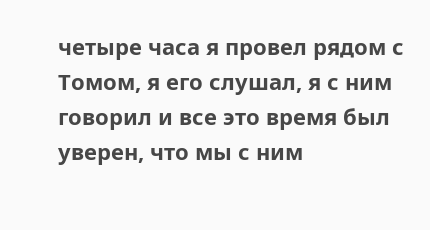четыре часа я провел рядом с Томом, я его слушал, я с ним говорил и все это время был уверен, что мы с ним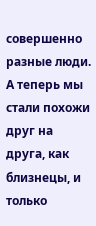совершенно разные люди. А теперь мы стали похожи друг на друга, как близнецы, и только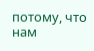потому, что нам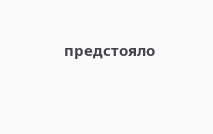предстояло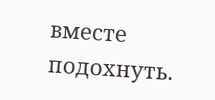вместе подохнуть.